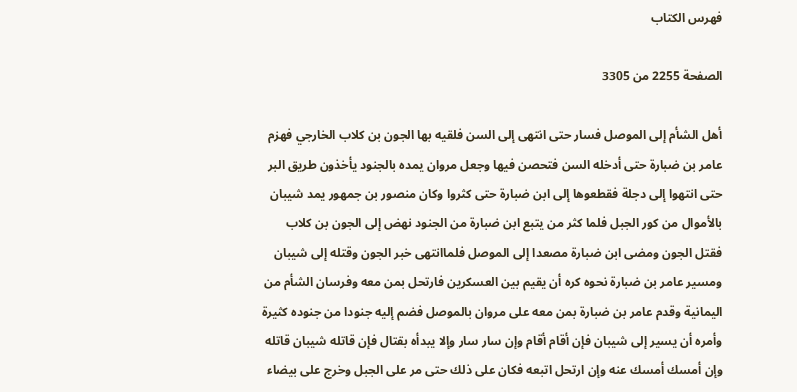فهرس الكتاب

الصفحة 2255 من 3305

أهل الشأم إلى الموصل فسار حتى انتهى إلى السن فلقيه بها الجون بن كلاب الخارجي فهزم عامر بن ضبارة حتى أدخله السن فتحصن فيها وجعل مروان يمده بالجنود يأخذون طريق البر حتى انتهوا إلى دجلة فقطعوها إلى ابن ضبارة حتى كثروا وكان منصور بن جمهور يمد شيبان بالأموال من كور الجبل فلما كثر من يتبع ابن ضبارة من الجنود نهض إلى الجون بن كلاب فقتل الجون ومضى ابن ضبارة مصعدا إلى الموصل فلماانتهى خبر الجون وقتله إلى شيبان ومسير عامر بن ضبارة نحوه كره أن يقيم بين العسكرين فارتحل بمن معه وفرسان الشأم من اليمانية وقدم عامر بن ضبارة بمن معه على مروان بالموصل فضم إليه جنودا من جنوده كثيرة وأمره أن يسير إلى شيبان فإن أقام أقام وإن سار سار وإلا يبدأه بقتال فإن قاتله شيبان قاتله وإن أمسك أمسك عنه وإن ارتحل اتبعه فكان على ذلك حتى مر على الجبل وخرج على بيضاء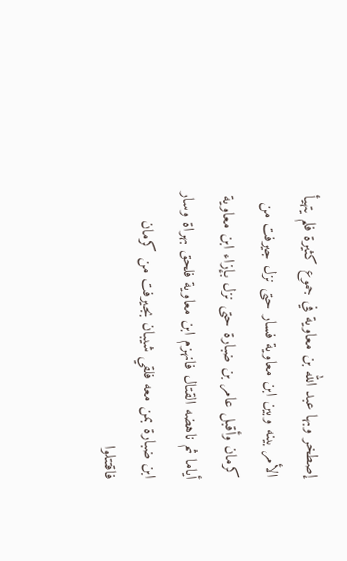إصطخر وبها عبد الله بن معاوية في جموع كثيرة فلم يتهيأ الأمر بينه وبين ابن معاوية فسار حتى نزل جيرفت من كرمان وأقبل عامر بن ضبارة حتى نزل بإزاء ابن معاوية أياما ثم ناهضه القتال فانهزم ابن معاوية فلحق بهراة وسار ابن ضبارة بمن معه فلقي شيبان بجيرفت من كرمان فاقتتلوا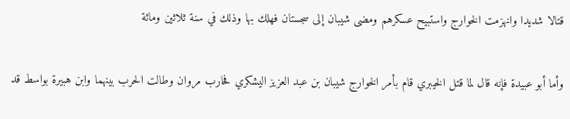قتالا شديدا وانهزمت الخوارج واستبيح عسكرهم ومضى شيبان إلى سجستان فهلك بها وذلك في سنة ثلاثين ومائة

وأما أبو عبيدة فإنه قال لما قتل الخيبري قام بأمر الخوارج شيبان بن عبد العزيز اليشكري فحارب مروان وطالت الحرب بينهما وابن هبيرة بواسط قد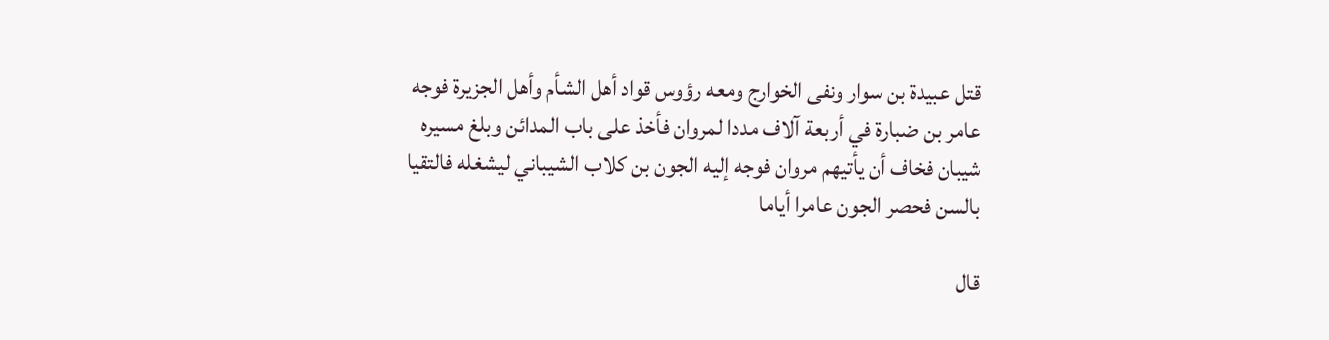قتل عبيدة بن سوار ونفى الخوارج ومعه رؤوس قواد أهل الشأم وأهل الجزيرة فوجه عامر بن ضبارة في أربعة آلاف مددا لمروان فأخذ على باب المدائن وبلغ مسيره شيبان فخاف أن يأتيهم مروان فوجه إليه الجون بن كلاب الشيباني ليشغله فالتقيا بالسن فحصر الجون عامرا أياما

قال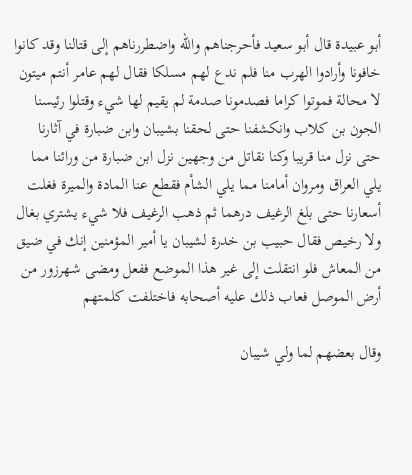أبو عبيدة قال أبو سعيد فأحرجناهم والله واضطررناهم إلى قتالنا وقد كانوا خافونا وأرادوا الهرب منا فلم ندع لهم مسلكا فقال لهم عامر أنتم ميتون لا محالة فموتوا كراما فصدمونا صدمة لم يقيم لها شيء وقتلوا رئيسنا الجون بن كلاب وانكشفنا حتى لحقنا بشيبان وابن ضبارة في آثارنا حتى نزل منا قريبا وكنا نقاتل من وجهين نزل ابن ضبارة من ورائنا مما يلي العراق ومروان أمامنا مما يلي الشأم فقطع عنا المادة والميرة فغلت أسعارنا حتى بلغ الرغيف درهما ثم ذهب الرغيف فلا شيء يشتري بغال ولا رخيص فقال حبيب بن خدرة لشيبان يا أمير المؤمنين إنك في ضيق من المعاش فلو انتقلت إلى غير هذا الموضع ففعل ومضى شهرزور من أرض الموصل فعاب ذلك عليه أصحابه فاختلفت كلمتهم

وقال بعضهم لما ولي شيبان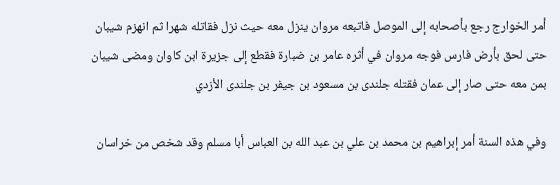أمر الخوارج رجع بأصحابه إلى الموصل فاتبعه مروان ينزل معه حيث نزل فقاتله شهرا ثم انهزم شيبان حتى لحق بأرض فارس فوجه مروان في أثره عامر بن ضبارة فقطع إلى جزيرة ابن كاوان ومضى شيبان بمن معه حتى صار إلى عمان فقتله جلندى بن مسعود بن جيفر بن جلندى الأزدي

وفي هذه السنة أمر إبراهيم بن محمد بن علي بن عبد الله بن العباس أبا مسلم وقد شخص من خراسان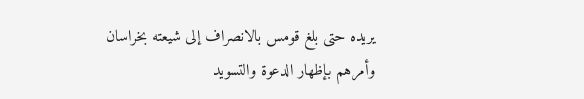يريده حتى بلغ قومس بالانصراف إلى شيعته بخراسان وأمرهم بإظهار الدعوة والتسويد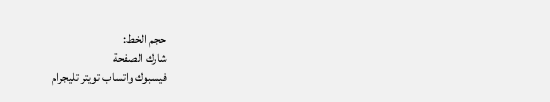حجم الخط:
شارك الصفحة
فيسبوك واتساب تويتر تليجرام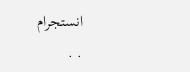انستجرام
. .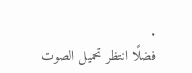.
فضلًا انتظر تحميل الصوت